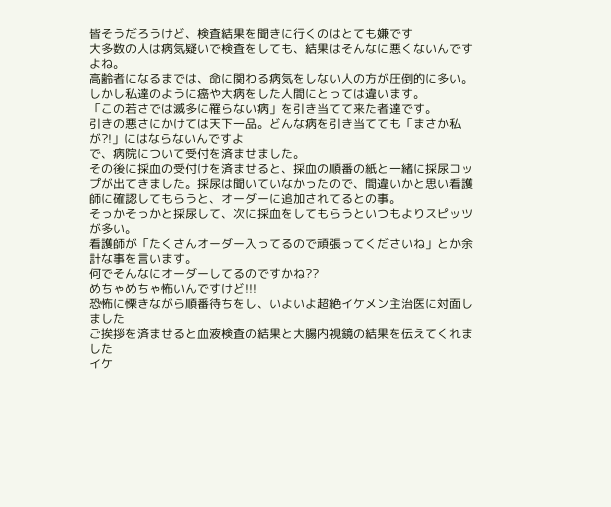皆そうだろうけど、検査結果を聞きに行くのはとても嫌です
大多数の人は病気疑いで検査をしても、結果はそんなに悪くないんですよね。
高齢者になるまでは、命に関わる病気をしない人の方が圧倒的に多い。
しかし私達のように癌や大病をした人間にとっては違います。
「この若さでは滅多に罹らない病」を引き当てて来た者達です。
引きの悪さにかけては天下一品。どんな病を引き当てても「まさか私が?!」にはならないんですよ
で、病院について受付を済ませました。
その後に採血の受付けを済ませると、採血の順番の紙と一緒に採尿コップが出てきました。採尿は聞いていなかったので、間違いかと思い看護師に確認してもらうと、オーダーに追加されてるとの事。
そっかそっかと採尿して、次に採血をしてもらうといつもよりスピッツが多い。
看護師が「たくさんオーダー入ってるので頑張ってくださいね」とか余計な事を言います。
何でそんなにオーダーしてるのですかね??
めちゃめちゃ怖いんですけど!!!
恐怖に慄きながら順番待ちをし、いよいよ超絶イケメン主治医に対面しました
ご挨拶を済ませると血液検査の結果と大腸内視鏡の結果を伝えてくれました
イケ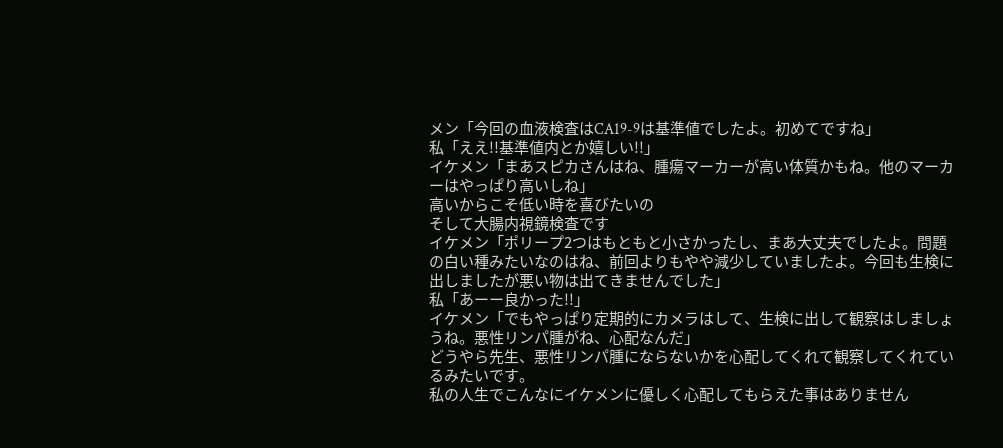メン「今回の血液検査はCA19-9は基準値でしたよ。初めてですね」
私「ええ!!基準値内とか嬉しい!!」
イケメン「まあスピカさんはね、腫瘍マーカーが高い体質かもね。他のマーカーはやっぱり高いしね」
高いからこそ低い時を喜びたいの
そして大腸内視鏡検査です
イケメン「ポリープ2つはもともと小さかったし、まあ大丈夫でしたよ。問題の白い種みたいなのはね、前回よりもやや減少していましたよ。今回も生検に出しましたが悪い物は出てきませんでした」
私「あーー良かった!!」
イケメン「でもやっぱり定期的にカメラはして、生検に出して観察はしましょうね。悪性リンパ腫がね、心配なんだ」
どうやら先生、悪性リンパ腫にならないかを心配してくれて観察してくれているみたいです。
私の人生でこんなにイケメンに優しく心配してもらえた事はありません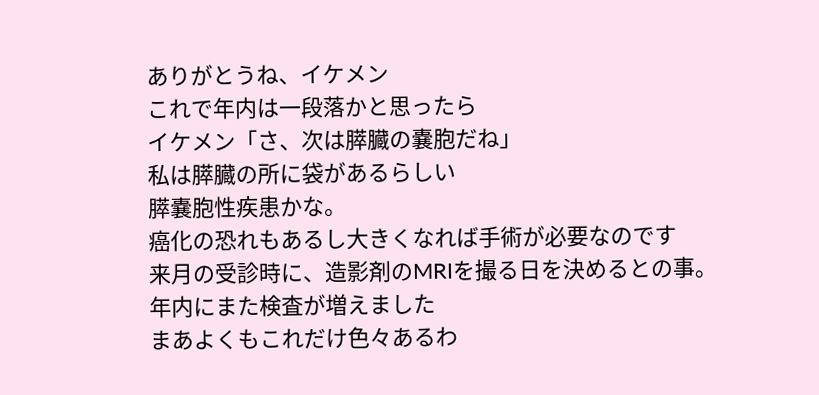ありがとうね、イケメン
これで年内は一段落かと思ったら
イケメン「さ、次は膵臓の嚢胞だね」
私は膵臓の所に袋があるらしい
膵嚢胞性疾患かな。
癌化の恐れもあるし大きくなれば手術が必要なのです
来月の受診時に、造影剤のMRIを撮る日を決めるとの事。
年内にまた検査が増えました
まあよくもこれだけ色々あるわ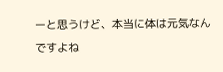ーと思うけど、本当に体は元気なんですよね